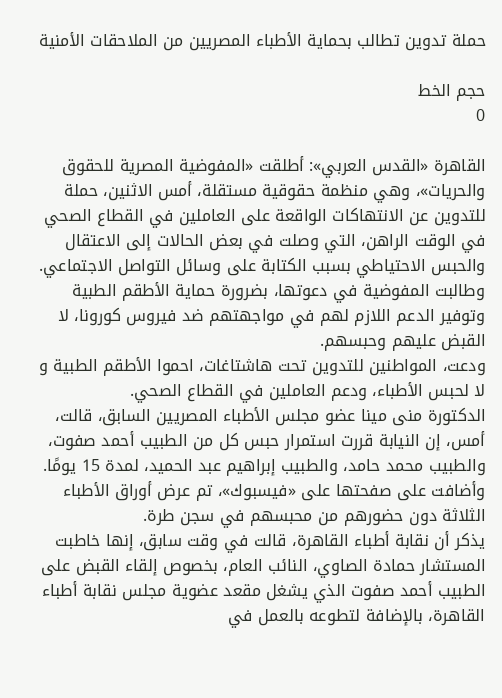حملة تدوين تطالب بحماية الأطباء المصريين من الملاحقات الأمنية

حجم الخط
0

القاهرة «القدس العربي»: أطلقت «المفوضية المصرية للحقوق والحريات»، وهي منظمة حقوقية مستقلة، أمس الاثنين، حملة للتدوين عن الانتهاكات الواقعة على العاملين في القطاع الصحي في الوقت الراهن، التي وصلت في بعض الحالات إلى الاعتقال والحبس الاحتياطي بسبب الكتابة على وسائل التواصل الاجتماعي.
وطالبت المفوضية في دعوتها، بضرورة حماية الأطقم الطبية وتوفير الدعم اللازم لهم في مواجهتهم ضد فيروس كورونا، لا القبض عليهم وحبسهم.
ودعت، المواطنين للتدوين تحت هاشتاغات، احموا الأطقم الطبية و لا لحبس الأطباء، ودعم العاملين في القطاع الصحي.
الدكتورة منى مينا عضو مجلس الأطباء المصريين السابق، قالت، أمس، إن النيابة قررت استمرار حبس كل من الطبيب أحمد صفوت، والطبيب محمد حامد، والطبيب إبراهيم عبد الحميد، لمدة 15 يومًا.
وأضافت على صفحتها على «فيسبوك»، تم عرض أوراق الأطباء الثلاثة دون حضورهم من محبسهم في سجن طرة.
يذكر أن نقابة أطباء القاهرة، قالت في وقت سابق، إنها خاطبت المستشار حمادة الصاوي، النائب العام، بخصوص إلقاء القبض على الطبيب أحمد صفوت الذي يشغل مقعد عضوية مجلس نقابة أطباء القاهرة، بالإضافة لتطوعه بالعمل في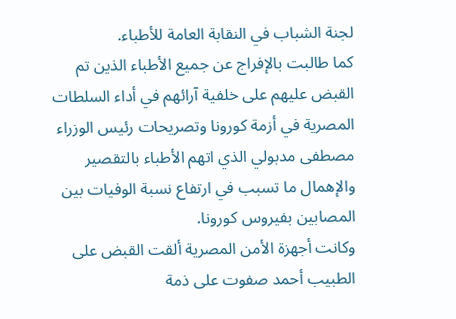لجنة الشباب في النقابة العامة للأطباء.
كما طالبت بالإفراج عن جميع الأطباء الذين تم القبض عليهم على خلفية آرائهم في أداء السلطات المصرية في أزمة كورونا وتصريحات رئيس الوزراء مصطفى مدبولي الذي اتهم الأطباء بالتقصير والإهمال ما تسبب في ارتفاع نسبة الوفيات بين المصابين بفيروس كورونا.
وكانت أجهزة الأمن المصرية ألقت القبض على الطبيب أحمد صفوت على ذمة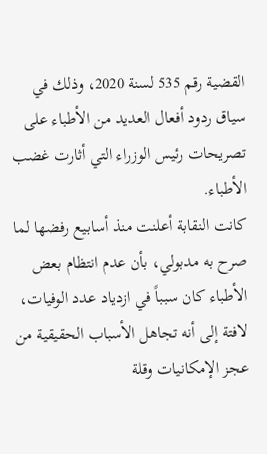القضية رقم 535 لسنة 2020، وذلك في سياق ردود أفعال العديد من الأطباء على تصريحات رئيس الوزراء التي أثارت غضب الأطباء.
كانت النقابة أعلنت منذ أسابيع رفضها لما صرح به مدبولي، بأن عدم انتظام بعض الأطباء كان سبباً في ازدياد عدد الوفيات، لافتة إلى أنه تجاهل الأسباب الحقيقية من عجز الإمكانيات وقلة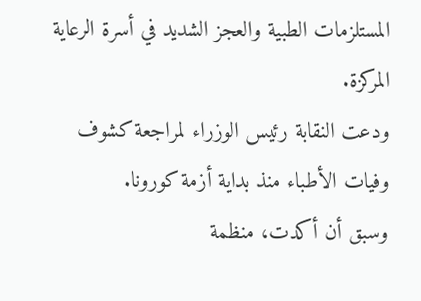المستلزمات الطبية والعجز الشديد في أسرة الرعاية المركزة.
ودعت النقابة رئيس الوزراء لمراجعة كشوف وفيات الأطباء منذ بداية أزمة كورونا.
وسبق أن أكدت، منظمة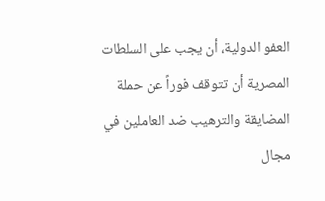العفو الدولية، أن يجب على السلطات المصرية أن تتوقف فوراً عن حملة المضايقة والترهيب ضد العاملين في مجال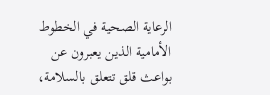الرعاية الصحية في الخطوط الأمامية الذين يعبرون عن بواعث قلق تتعلق بالسلامة،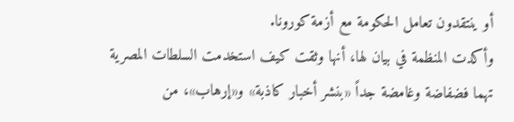أو ينتقدون تعامل الحكومة مع أزمة كورونا.
وأكدت المنظمة في بيان لها، أنها وثقت كيف استخدمت السلطات المصرية تهما فضفاضة وغامضة جداً «بنشر أخبار كاذبة» و«إرهاب»، من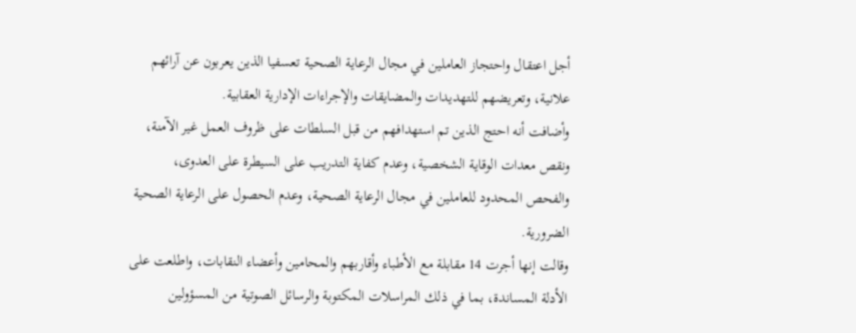أجل اعتقال واحتجاز العاملين في مجال الرعاية الصحية تعسفيا الذين يعربون عن آرائهم علانية، وتعريضهم للتهديدات والمضايقات والإجراءات الإدارية العقابية.
وأضافت أنه احتج الذين تم استهدافهم من قبل السلطات على ظروف العمل غير الآمنة، ونقص معدات الوقاية الشخصية، وعدم كفاية التدريب على السيطرة على العدوى، والفحص المحدود للعاملين في مجال الرعاية الصحية، وعدم الحصول على الرعاية الصحية الضرورية.
وقالت إنها أجرت 14 مقابلة مع الأطباء وأقاربهم والمحامين وأعضاء النقابات، واطلعت على الأدلة المساندة، بما في ذلك المراسلات المكتوبة والرسائل الصوتية من المسؤولين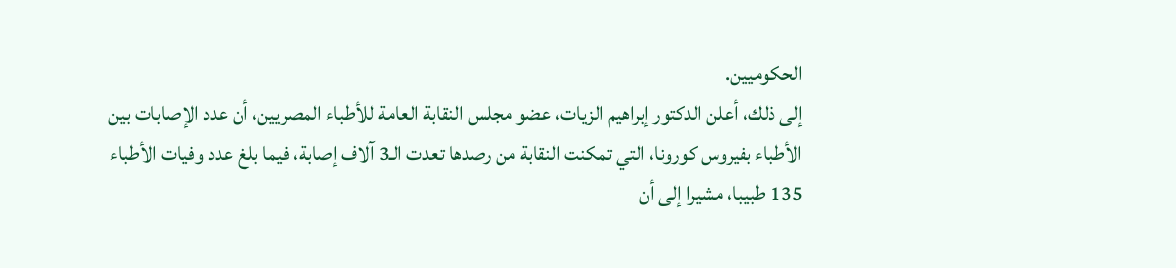الحكوميين.
إلى ذلك، أعلن الدكتور إبراهيم الزيات، عضو مجلس النقابة العامة للأطباء المصريين، أن عدد الإصابات بين الأطباء بفيروس كورونا، التي تمكنت النقابة من رصدها تعدت الـ3 آلاف إصابة، فيما بلغ عدد وفيات الأطباء 135 طبيبا، مشيرا إلى أن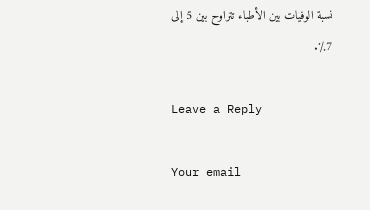نسبة الوفيات بين الأطباء تتراوح بين 5 إلى 7٪.

Leave a Reply

Your email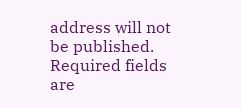address will not be published. Required fields are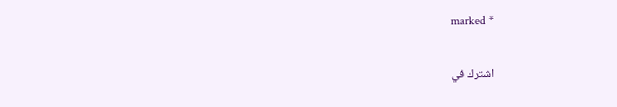marked *

اشترك في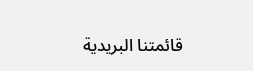قائمتنا البريدية